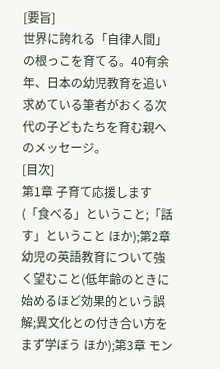[要旨]
世界に誇れる「自律人間」の根っこを育てる。40有余年、日本の幼児教育を追い求めている筆者がおくる次代の子どもたちを育む親へのメッセージ。
[目次]
第1章 子育て応援します(「食べる」ということ;「話す」ということ ほか);第2章 幼児の英語教育について強く望むこと(低年齢のときに始めるほど効果的という誤解;異文化との付き合い方をまず学ぼう ほか);第3章 モン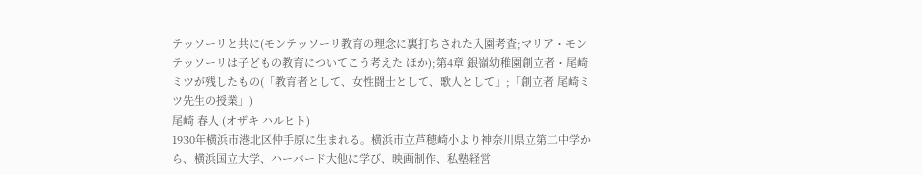テッソーリと共に(モンテッソーリ教育の理念に裏打ちされた入園考査;マリア・モンテッソーリは子どもの教育についてこう考えた ほか);第4章 銀嶺幼稚園創立者・尾崎ミツが残したもの(「教育者として、女性闘士として、歌人として」;「創立者 尾崎ミツ先生の授業」)
尾崎 春人 (オザキ ハルヒト)
1930年横浜市港北区仲手原に生まれる。横浜市立芦穂崎小より神奈川県立第二中学から、横浜国立大学、ハーバード大他に学び、映画制作、私塾経営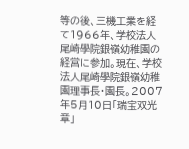等の後、三機工業を経て1966年、学校法人尾崎學院銀嶺幼稚園の経営に参加。現在、学校法人尾崎學院銀嶺幼稚園理事長・園長。2007年5月10日「瑞宝双光章」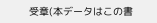受章(本データはこの書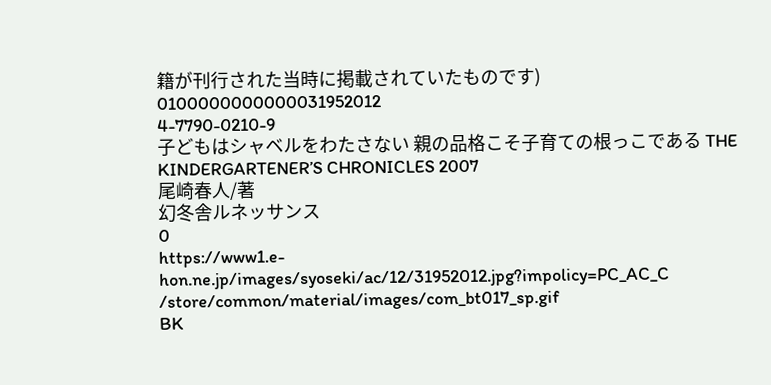籍が刊行された当時に掲載されていたものです)
0100000000000031952012
4-7790-0210-9
子どもはシャベルをわたさない 親の品格こそ子育ての根っこである THE KINDERGARTENER’S CHRONICLES 2007
尾崎春人/著
幻冬舎ルネッサンス
0
https://www1.e-hon.ne.jp/images/syoseki/ac/12/31952012.jpg?impolicy=PC_AC_C
/store/common/material/images/com_bt017_sp.gif
BK